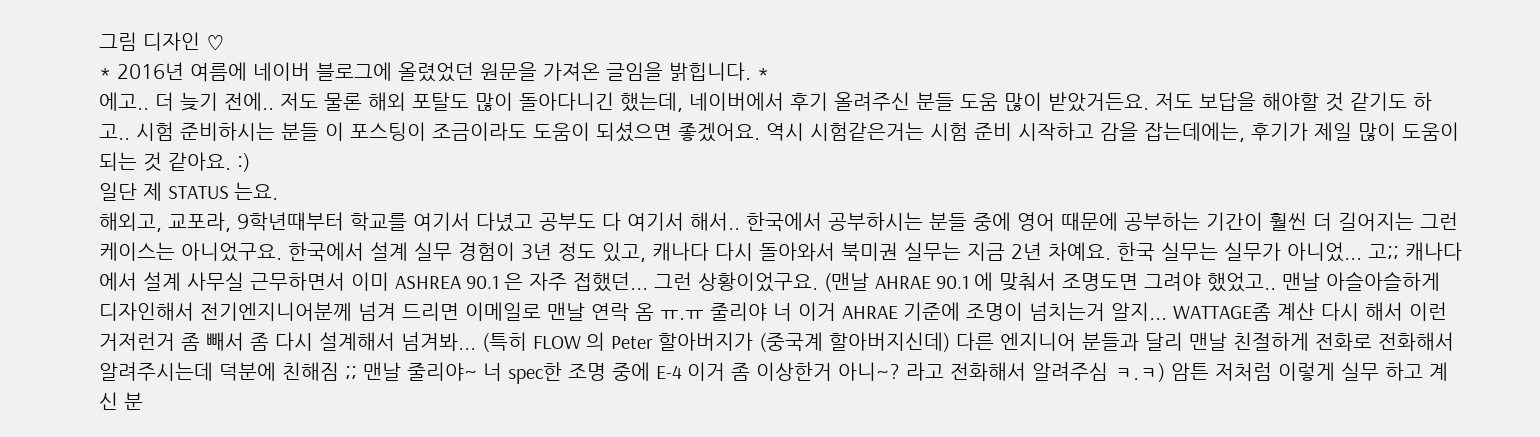그림 디자인 ♡
* 2016년 여름에 네이버 블로그에 올렸었던 원문을 가져온 글임을 밝힙니다. *
에고.. 더 늦기 전에.. 저도 물론 해외 포탈도 많이 돌아다니긴 했는데, 네이버에서 후기 올려주신 분들 도움 많이 받았거든요. 저도 보답을 해야할 것 같기도 하고.. 시험 준비하시는 분들 이 포스팅이 조금이라도 도움이 되셨으면 좋겠어요. 역시 시험같은거는 시험 준비 시작하고 감을 잡는데에는, 후기가 제일 많이 도움이 되는 것 같아요. :)
일단 제 STATUS 는요.
해외고, 교포라, 9학년때부터 학교를 여기서 다녔고 공부도 다 여기서 해서.. 한국에서 공부하시는 분들 중에 영어 때문에 공부하는 기간이 훨씬 더 길어지는 그런 케이스는 아니었구요. 한국에서 설계 실무 경험이 3년 정도 있고, 캐나다 다시 돌아와서 북미권 실무는 지금 2년 차예요. 한국 실무는 실무가 아니었... 고;; 캐나다에서 설계 사무실 근무하면서 이미 ASHREA 90.1 은 자주 접했던... 그런 상황이었구요. (맨날 AHRAE 90.1 에 맞춰서 조명도면 그려야 했었고.. 맨날 아슬아슬하게 디자인해서 전기엔지니어분께 넘겨 드리면 이메일로 맨날 연락 옴 ㅠ.ㅠ 줄리야 너 이거 AHRAE 기준에 조명이 넘치는거 알지... WATTAGE좀 계산 다시 해서 이런거저런거 좀 빼서 좀 다시 설계해서 넘겨봐... (특히 FLOW 의 Peter 할아버지가 (중국계 할아버지신데) 다른 엔지니어 분들과 달리 맨날 친절하게 전화로 전화해서 알려주시는데 덕분에 친해짐 ;; 맨날 줄리야~ 너 spec한 조명 중에 E-4 이거 좀 이상한거 아니~? 라고 전화해서 알려주심 ㅋ.ㅋ) 암튼 저처럼 이렇게 실무 하고 계신 분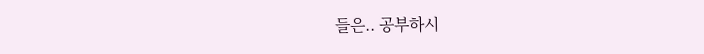들은.. 공부하시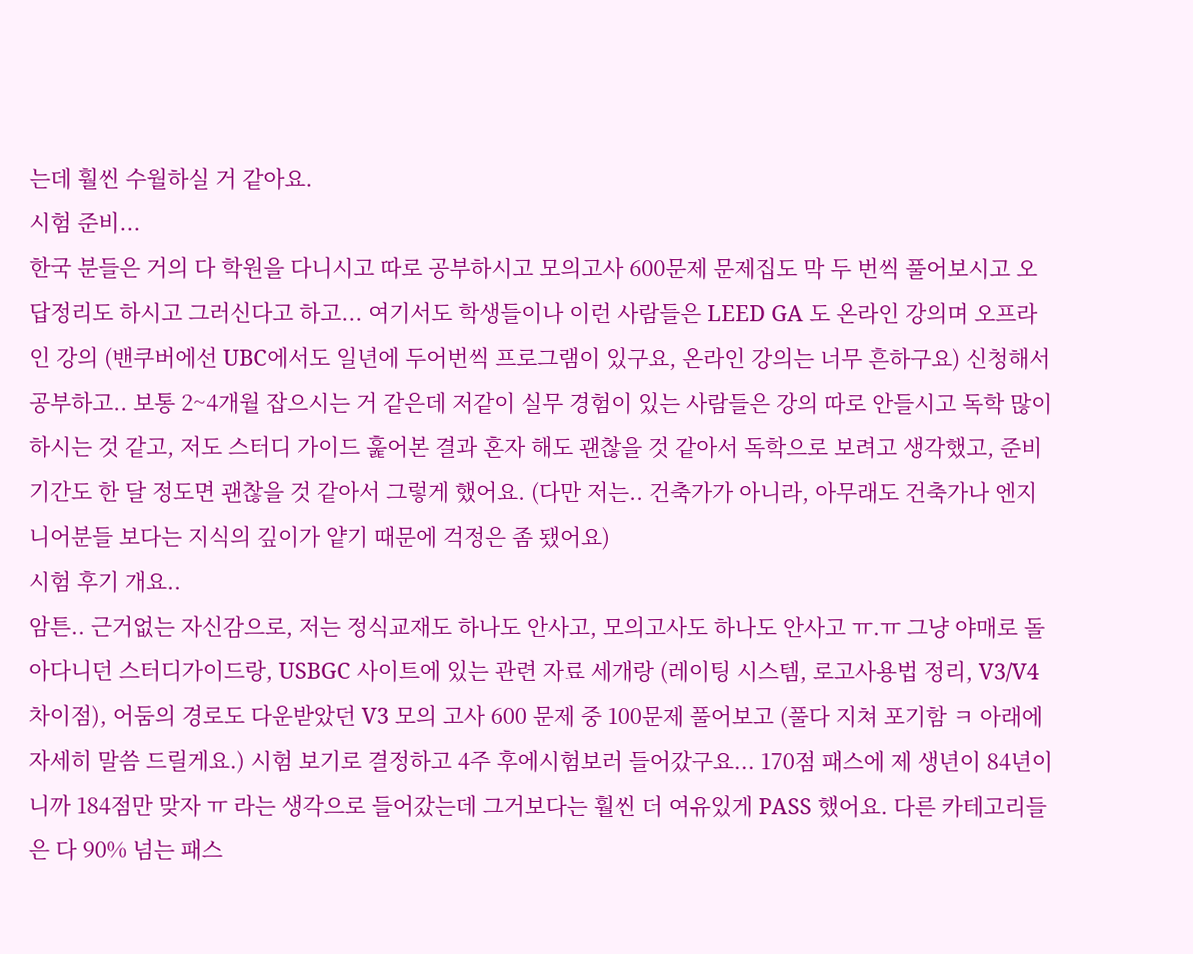는데 훨씬 수월하실 거 같아요.
시험 준비...
한국 분들은 거의 다 학원을 다니시고 따로 공부하시고 모의고사 600문제 문제집도 막 두 번씩 풀어보시고 오답정리도 하시고 그러신다고 하고... 여기서도 학생들이나 이런 사람들은 LEED GA 도 온라인 강의며 오프라인 강의 (밴쿠버에선 UBC에서도 일년에 두어번씩 프로그램이 있구요, 온라인 강의는 너무 흔하구요) 신청해서 공부하고.. 보통 2~4개월 잡으시는 거 같은데 저같이 실무 경험이 있는 사람들은 강의 따로 안들시고 독학 많이 하시는 것 같고, 저도 스터디 가이드 훑어본 결과 혼자 해도 괜찮을 것 같아서 독학으로 보려고 생각했고, 준비 기간도 한 달 정도면 괜찮을 것 같아서 그렇게 했어요. (다만 저는.. 건축가가 아니라, 아무래도 건축가나 엔지니어분들 보다는 지식의 깊이가 얕기 때문에 걱정은 좀 됐어요)
시험 후기 개요..
암튼.. 근거없는 자신감으로, 저는 정식교재도 하나도 안사고, 모의고사도 하나도 안사고 ㅠ.ㅠ 그냥 야매로 돌아다니던 스터디가이드랑, USBGC 사이트에 있는 관련 자료 세개랑 (레이팅 시스템, 로고사용법 정리, V3/V4 차이점), 어둠의 경로도 다운받았던 V3 모의 고사 600 문제 중 100문제 풀어보고 (풀다 지쳐 포기함 ㅋ 아래에 자세히 말씀 드릴게요.) 시험 보기로 결정하고 4주 후에시험보러 들어갔구요... 170점 패스에 제 생년이 84년이니까 184점만 맞자 ㅠ 라는 생각으로 들어갔는데 그거보다는 훨씬 더 여유있게 PASS 했어요. 다른 카테고리들은 다 90% 넘는 패스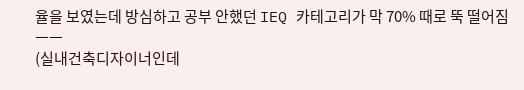율을 보였는데 방심하고 공부 안했던 IEQ 카테고리가 막 70% 때로 뚝 떨어짐 ㅡㅡ
(실내건축디자이너인데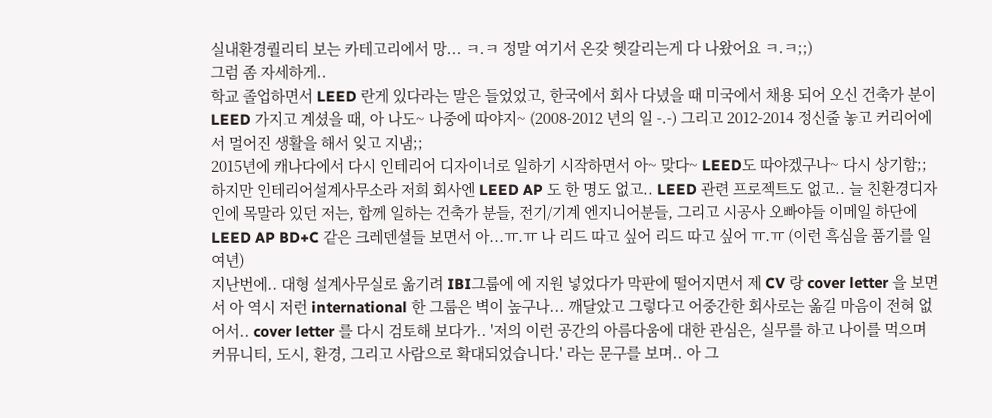실내환경퀄리티 보는 카테고리에서 망... ㅋ.ㅋ 정말 여기서 온갖 헷갈리는게 다 나왔어요 ㅋ.ㅋ;;)
그럼 좀 자세하게..
학교 졸업하면서 LEED 란게 있다라는 말은 들었었고, 한국에서 회사 다녔을 때 미국에서 채용 되어 오신 건축가 분이 LEED 가지고 계셨을 때, 아 나도~ 나중에 따야지~ (2008-2012 년의 일 -.-) 그리고 2012-2014 정신줄 놓고 커리어에서 멀어진 생활을 해서 잊고 지냄;;
2015년에 캐나다에서 다시 인테리어 디자이너로 일하기 시작하면서 아~ 맞다~ LEED도 따야겠구나~ 다시 상기함;;
하지만 인테리어설계사무소라 저희 회사엔 LEED AP 도 한 명도 없고.. LEED 관련 프로젝트도 없고.. 늘 친환경디자인에 목말라 있던 저는, 합께 일하는 건축가 분들, 전기/기계 엔지니어분들, 그리고 시공사 오빠야들 이메일 하단에 LEED AP BD+C 같은 크레덴셜들 보면서 아...ㅠ.ㅠ 나 리드 따고 싶어 리드 따고 싶어 ㅠ.ㅠ (이런 흑심을 품기를 일여년)
지난번에.. 대형 설계사무실로 옮기려 IBI그룹에 에 지원 넣었다가 막판에 떨어지면서 제 CV 랑 cover letter 을 보면서 아 역시 저런 international 한 그룹은 벽이 높구나... 깨달았고 그렇다고 어중간한 회사로는 옮길 마음이 전혀 없어서.. cover letter 를 다시 검토해 보다가.. '저의 이런 공간의 아름다움에 대한 관심은, 실무를 하고 나이를 먹으며 커뮤니티, 도시, 환경, 그리고 사람으로 확대되었습니다.' 라는 문구를 보며.. 아 그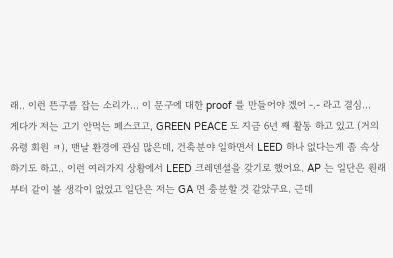래.. 이런 뜬구름 잡는 소리가... 이 문구에 대한 proof 를 만들어야 겠어 -.- 라고 결심...
게다가 저는 고기 안먹는 페스코고, GREEN PEACE 도 지금 6년 째 활동 하고 있고 (거의 유령 회원 ㅋ), 맨날 환경에 관심 많은데, 건축분야 일하면서 LEED 하나 없다는게 좀 속상하기도 하고.. 이런 여러가지 상황에서 LEED 크레덴셜을 갖기로 했어요. AP 는 일단은 원래부터 같이 볼 생각이 없었고 일단은 저는 GA 면 충분할 것 같았구요. 근데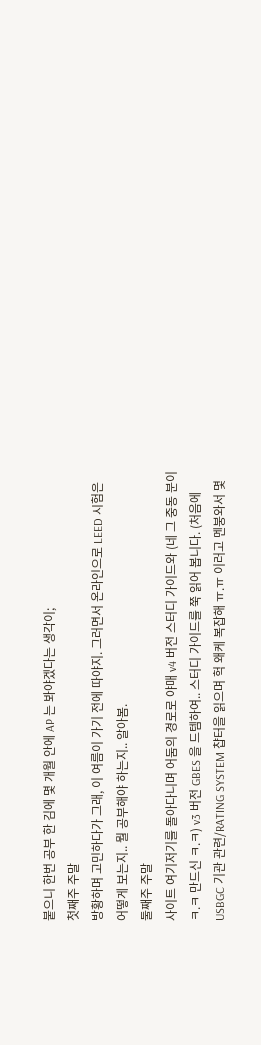붙으니 한번 공부 한 김에 몇 개월 안에 AP 는 봐야겠다는 생각이;
첫째주 주말
방황하며 고민하다가 그래, 이 여름이 가기 전에 따야지. 그러면서 온라인으로 LEED 시험은 어떻게 보는지.. 뭘 공부해야 하는지.. 알아봄.
둘째주 주말
사이트 여기저기를 돌아다니며 어둠의 경로로 야매 v4 버전 스터디 가이드와 (네 그 중동 분이 ㅋ.ㅋ 만드신 ㅋ.ㅋ) v3 버전 GBES 을 드템하여.. 스터디 가이드를 쭉 읽어 봅니다. (처음에 USBGC 기관 관련/RATING SYSTEM 챱터을 읽으며 헉 왜케 복잡해 ㅠ.ㅠ 이러고 멘붕와서 몇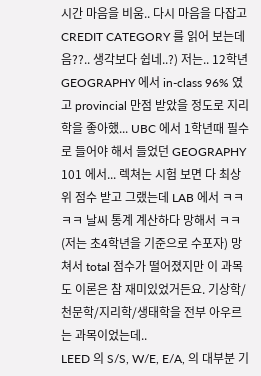시간 마음을 비움.. 다시 마음을 다잡고 CREDIT CATEGORY 를 읽어 보는데 음??.. 생각보다 쉽네..?) 저는.. 12학년 GEOGRAPHY 에서 in-class 96% 였고 provincial 만점 받았을 정도로 지리학을 좋아했... UBC 에서 1학년때 필수로 들어야 해서 들었던 GEOGRAPHY 101 에서... 렉쳐는 시험 보면 다 최상위 점수 받고 그랬는데 LAB 에서 ㅋㅋㅋㅋ 날씨 통계 계산하다 망해서 ㅋㅋ(저는 초4학년을 기준으로 수포자) 망쳐서 total 점수가 떨어졌지만 이 과목도 이론은 참 재미있었거든요. 기상학/천문학/지리학/생태학을 전부 아우르는 과목이었는데..
LEED 의 S/S, W/E, E/A, 의 대부분 기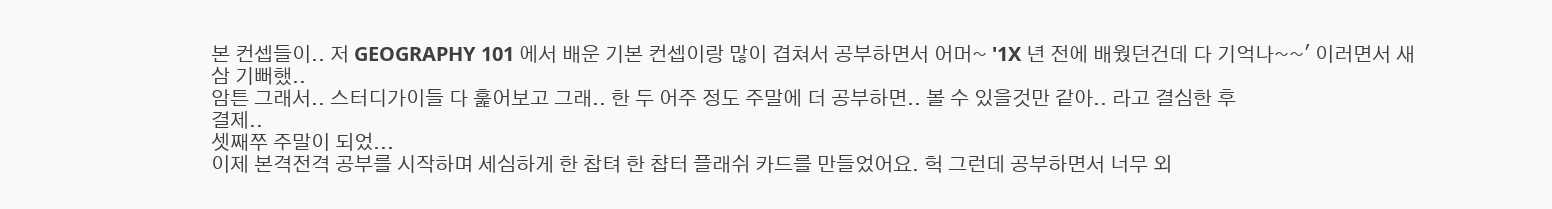본 컨셉들이.. 저 GEOGRAPHY 101 에서 배운 기본 컨셉이랑 많이 겹쳐서 공부하면서 어머~ '1X 년 전에 배웠던건데 다 기억나~~' 이러면서 새삼 기뻐했..
암튼 그래서.. 스터디가이들 다 훑어보고 그래.. 한 두 어주 정도 주말에 더 공부하면.. 볼 수 있을것만 같아.. 라고 결심한 후
결제..
셋째쭈 주말이 되었...
이제 본격전격 공부를 시작하며 세심하게 한 찹텨 한 챱터 플래쉬 카드를 만들었어요. 헉 그런데 공부하면서 너무 외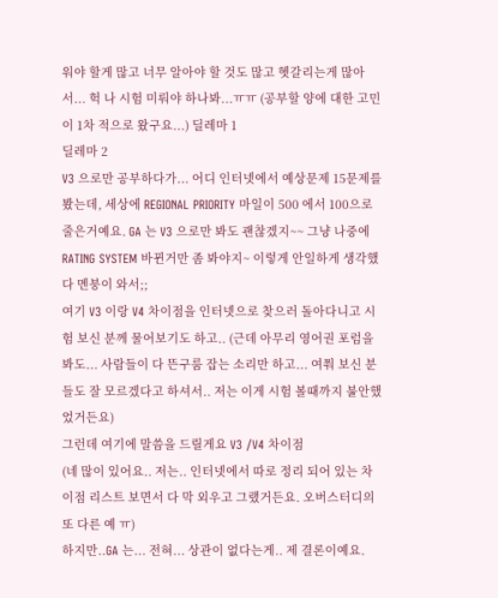워야 할게 많고 너무 알아야 할 것도 많고 헷갈리는게 많아서... 헉 나 시험 미뤄야 하나봐...ㅠㅠ (공부할 양에 대한 고민이 1차 적으로 왔구요...) 딜레마 1
딜레마 2
V3 으로만 공부하다가... 어디 인터넷에서 예상문제 15문제를 봤는데, 세상에 REGIONAL PRIORITY 마일이 500 에서 100으로 줄은거예요. GA 는 V3 으로만 봐도 괜찮겠지~~ 그냥 나중에 RATING SYSTEM 바뀐거만 좀 봐야지~ 이렇게 안일하게 생각했다 멘붕이 와서;;
여기 V3 이랑 V4 차이점을 인터넷으로 찾으러 돌아다니고 시험 보신 분께 물어보기도 하고.. (근데 아무리 영어권 포럼을 봐도... 사람들이 다 뜬구룸 잡는 소리만 하고... 여쭤 보신 분들도 잘 모르겠다고 하셔서.. 저는 이게 시험 볼때까지 불안했었거든요)
그런데 여기에 말씀을 드릴게요 V3 /V4 차이점
(네 많이 있어요.. 저는.. 인터넷에서 따로 정리 되어 있는 차이점 리스트 보면서 다 막 외우고 그랬거든요. 오버스터디의 또 다른 예 ㅠ)
하지만..GA 는... 전혀... 상관이 없다는게.. 제 결론이예요.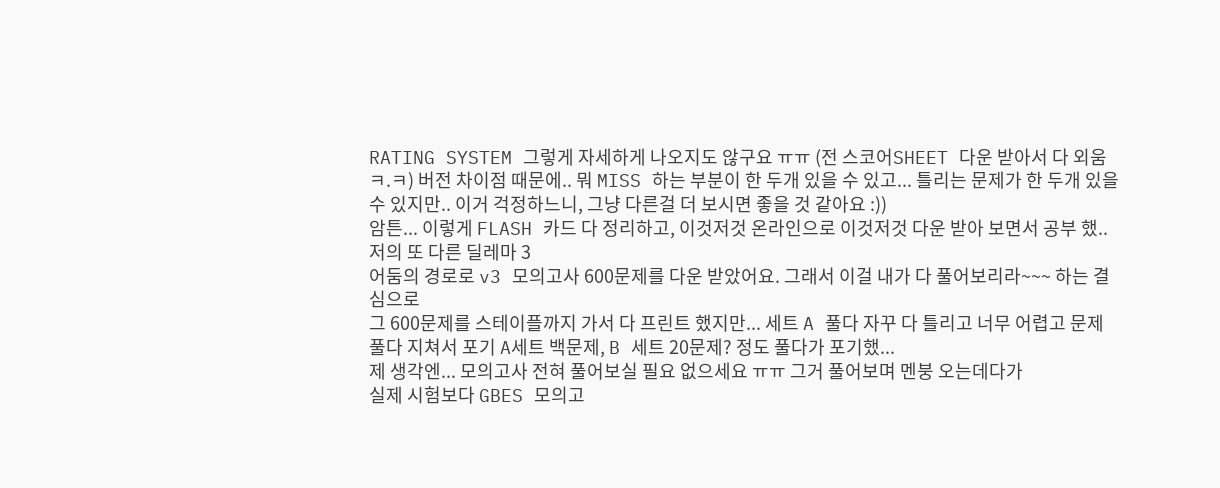RATING SYSTEM 그렇게 자세하게 나오지도 않구요 ㅠㅠ (전 스코어SHEET 다운 받아서 다 외움 ㅋ.ㅋ) 버전 차이점 때문에.. 뭐 MISS 하는 부분이 한 두개 있을 수 있고... 틀리는 문제가 한 두개 있을 수 있지만.. 이거 걱정하느니, 그냥 다른걸 더 보시면 좋을 것 같아요 :))
암튼... 이렇게 FLASH 카드 다 정리하고, 이것저것 온라인으로 이것저것 다운 받아 보면서 공부 했..
저의 또 다른 딜레마 3
어둠의 경로로 v3 모의고사 600문제를 다운 받았어요. 그래서 이걸 내가 다 풀어보리라~~~ 하는 결심으로
그 600문제를 스테이플까지 가서 다 프린트 했지만... 세트 A 풀다 자꾸 다 틀리고 너무 어렵고 문제 풀다 지쳐서 포기 A세트 백문제, B 세트 20문제? 정도 풀다가 포기했...
제 생각엔... 모의고사 전혀 풀어보실 필요 없으세요 ㅠㅠ 그거 풀어보며 멘붕 오는데다가
실제 시험보다 GBES 모의고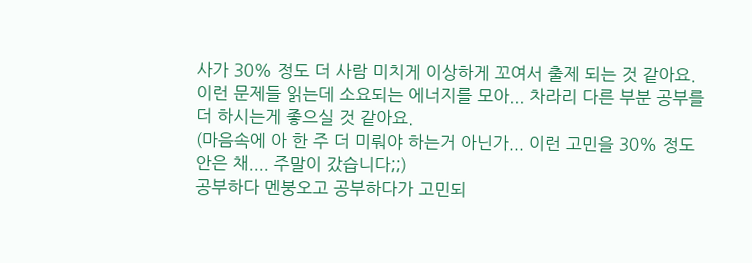사가 30% 정도 더 사람 미치게 이상하게 꼬여서 출제 되는 것 같아요.
이런 문제들 읽는데 소요되는 에너지를 모아... 차라리 다른 부분 공부를 더 하시는게 좋으실 것 같아요.
(마음속에 아 한 주 더 미뤄야 하는거 아닌가... 이런 고민을 30% 정도 안은 채.... 주말이 갔습니다;;)
공부하다 멘붕오고 공부하다가 고민되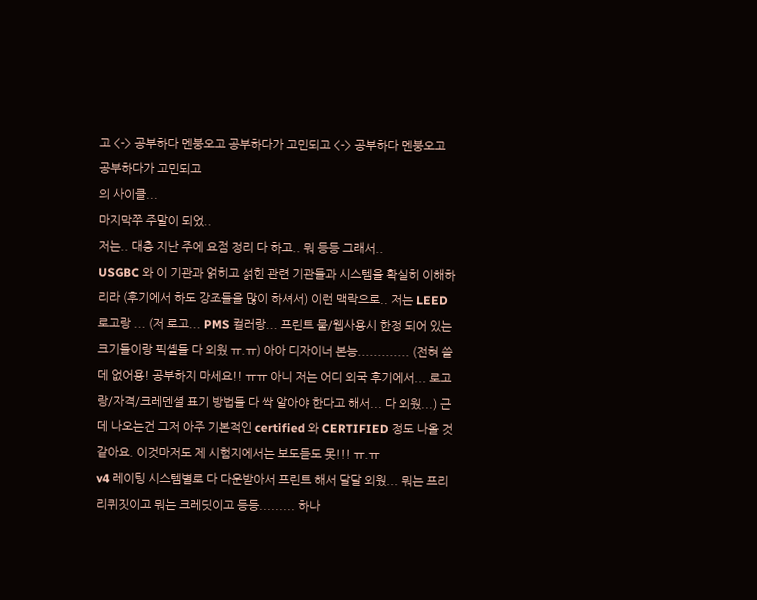고 <-> 공부하다 멘붕오고 공부하다가 고민되고 <-> 공부하다 멘붕오고 공부하다가 고민되고
의 사이클...
마지막쭈 주말이 되었..
저는.. 대충 지난 주에 요점 정리 다 하고.. 뭐 등등 그래서..
USGBC 와 이 기관과 얽히고 섥힌 관련 기관들과 시스템을 확실히 이해하리라 (후기에서 하도 강조들을 많이 하셔서) 이런 맥락으로.. 저는 LEED 로고랑 ... (저 로고... PMS 컬러랑... 프린트 물/웹사용시 한정 되어 있는 크기들이랑 픽셸들 다 외웠 ㅠ.ㅠ) 아아 디자이너 본능............. (전혀 쓸데 없어용! 공부하지 마세요!! ㅠㅠ 아니 저는 어디 외국 후기에서... 로고랑/자격/크레덴셜 표기 방법들 다 싹 알아야 한다고 해서... 다 외웠...) 근데 나오는건 그저 아주 기본적인 certified 와 CERTIFIED 정도 나올 것 같아요. 이것마저도 제 시험지에서는 보도듣도 못!!! ㅠ.ㅠ
v4 레이팅 시스템별로 다 다운받아서 프린트 해서 달달 외웠... 뭐는 프리리퀴짓이고 뭐는 크레딧이고 등등......... 하나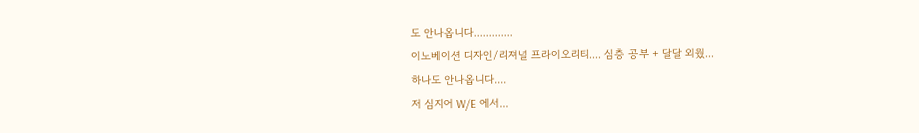도 안나옵니다.............
이노베이션 디자인/리져널 프라이오리티.... 심층 공부 + 달달 외웠...
하나도 안나옵니다....
저 심지어 W/E 에서...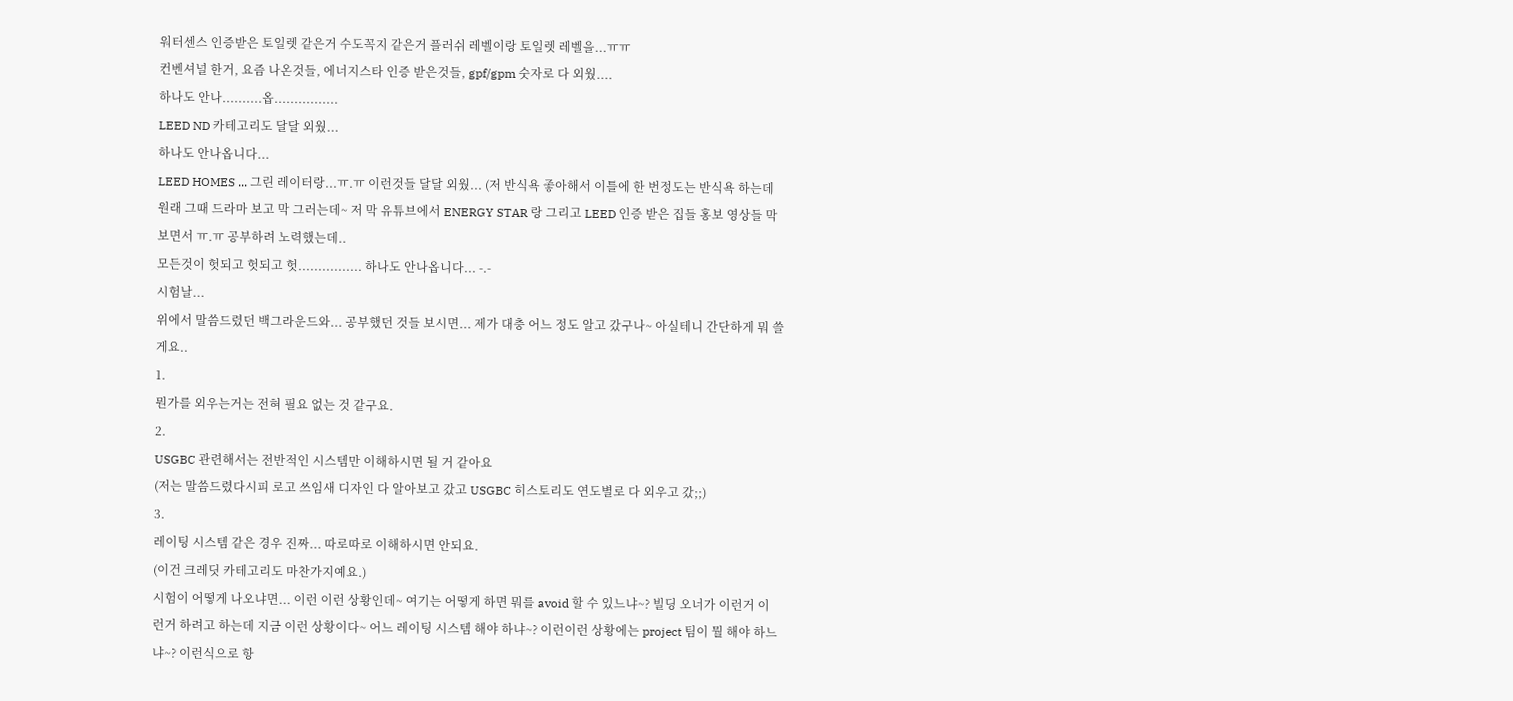워터센스 인증받은 토일렛 같은거 수도꼭지 같은거 플러쉬 레벨이랑 토일렛 레벨을...ㅠㅠ
컨벤셔널 한거, 요즘 나온것들, 에너지스타 인증 받은것들, gpf/gpm 숫자로 다 외웠....
하나도 안나..........옵................
LEED ND 카테고리도 달달 외웠...
하나도 안나옵니다...
LEED HOMES ... 그린 레이터랑...ㅠ.ㅠ 이런것들 달달 외웠... (저 반식욕 좋아해서 이틀에 한 번정도는 반식욕 하는데 원래 그때 드라마 보고 막 그러는데~ 저 막 유튜브에서 ENERGY STAR 랑 그리고 LEED 인증 받은 집들 홍보 영상들 막 보면서 ㅠ.ㅠ 공부하려 노력했는데..
모든것이 헛되고 헛되고 헛................ 하나도 안나옵니다... -.-
시험날...
위에서 말씀드렸던 백그라운드와... 공부했던 것들 보시면... 제가 대충 어느 정도 알고 갔구나~ 아실테니 간단하게 뭐 쓸게요..
1.
뭔가를 외우는거는 전혀 필요 없는 것 같구요.
2.
USGBC 관련해서는 전반적인 시스템만 이해하시면 될 거 같아요
(저는 말씀드렸다시피 로고 쓰임새 디자인 다 알아보고 갔고 USGBC 히스토리도 연도별로 다 외우고 갔;;)
3.
레이팅 시스템 같은 경우 진짜... 따로따로 이해하시면 안되요.
(이건 크레딧 카테고리도 마찬가지예요.)
시험이 어떻게 나오냐면... 이런 이런 상황인데~ 여기는 어떻게 하면 뭐를 avoid 할 수 있느냐~? 빌딩 오너가 이런거 이런거 하려고 하는데 지금 이런 상황이다~ 어느 레이팅 시스템 해야 하냐~? 이런이런 상황에는 project 팀이 뭘 해야 하느냐~? 이런식으로 항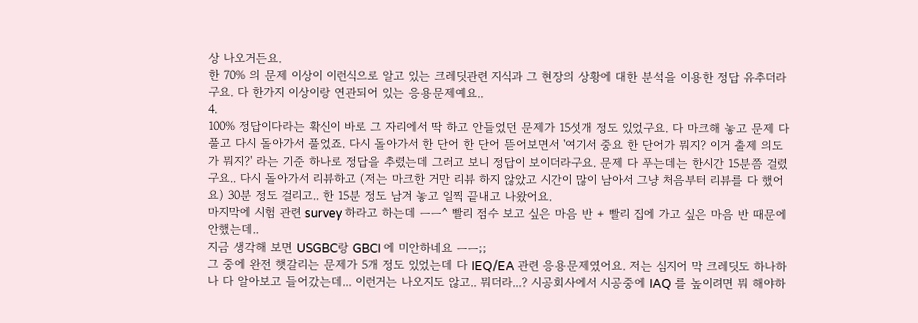상 나오거든요.
한 70% 의 문제 이상이 이런식으로 알고 있는 크레딧관련 지식과 그 현장의 상황에 대한 분석을 이용한 정답 유추더라구요. 다 한가지 이상이랑 연관되어 있는 응용문제예요..
4.
100% 정답이다라는 확신이 바로 그 자리에서 딱 하고 안들었던 문제가 15섯개 정도 있었구요. 다 마크해 놓고 문제 다 풀고 다시 돌아가서 풀었죠. 다시 돌아가서 한 단어 한 단어 뜯어보면서 '여기서 중요 한 단어가 뭐지? 이거 출제 의도가 뭐지?' 라는 기준 하나로 정답을 추렸는데 그러고 보니 정답이 보이더라구요. 문제 다 푸는데는 한시간 15분쯤 걸렸구요.. 다시 돌아가서 리뷰하고 (저는 마크한 거만 리뷰 하지 않았고 시간이 많이 남아서 그냥 처음부터 리뷰를 다 했어요) 30분 정도 걸리고.. 한 15분 정도 남겨 놓고 일찍 끝내고 나왔어요.
마지막에 시험 관련 survey 하라고 하는데 ㅡㅡ^ 빨리 점수 보고 싶은 마음 반 + 빨리 집에 가고 싶은 마음 반 때문에 안했는데..
지금 생각해 보면 USGBC랑 GBCI 에 미안하네요 ㅡㅡ;;
그 중에 완전 햇갈리는 문제가 5개 정도 있었는데 다 IEQ/EA 관련 응용문제였어요. 저는 심지어 막 크레딧도 하나하나 다 알아보고 들어갔는데... 이런거는 나오지도 않고.. 뭐더라...? 시공회사에서 시공중에 IAQ 를 높이려면 뭐 해야하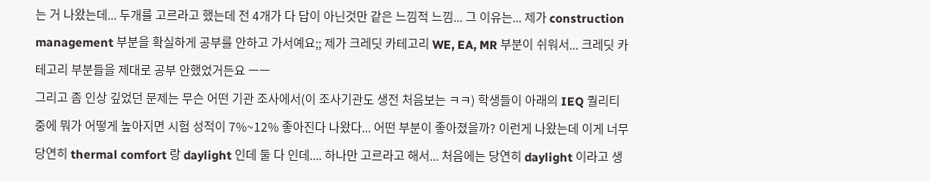는 거 나왔는데... 두개를 고르라고 했는데 전 4개가 다 답이 아닌것만 같은 느낌적 느낌... 그 이유는... 제가 construction management 부분을 확실하게 공부를 안하고 가서예요;; 제가 크레딧 카테고리 WE, EA, MR 부분이 쉬워서... 크레딧 카테고리 부분들을 제대로 공부 안했었거든요 ㅡㅡ
그리고 좀 인상 깊었던 문제는 무슨 어떤 기관 조사에서(이 조사기관도 생전 처음보는 ㅋㅋ) 학생들이 아래의 IEQ 퀄리티 중에 뭐가 어떻게 높아지면 시험 성적이 7%~12% 좋아진다 나왔다... 어떤 부분이 좋아졌을까? 이런게 나왔는데 이게 너무 당연히 thermal comfort 랑 daylight 인데 둘 다 인데.... 하나만 고르라고 해서... 처음에는 당연히 daylight 이라고 생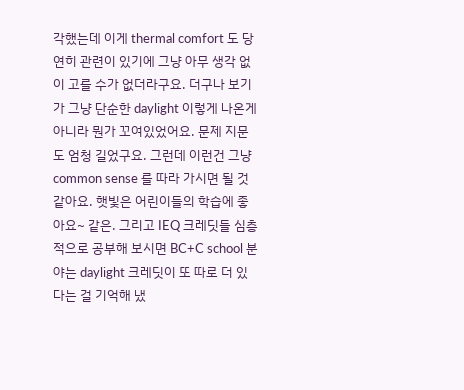각했는데 이게 thermal comfort 도 당연히 관련이 있기에 그냥 아무 생각 없이 고를 수가 없더라구요. 더구나 보기가 그냥 단순한 daylight 이렇게 나온게 아니라 뭔가 꼬여있었어요. 문제 지문도 엄청 길었구요. 그런데 이런건 그냥 common sense 를 따라 가시면 될 것 같아요. 햇빛은 어린이들의 학습에 좋아요~ 같은. 그리고 IEQ 크레딧들 심층적으로 공부해 보시면 BC+C school 분야는 daylight 크레딧이 또 따로 더 있다는 걸 기억해 냈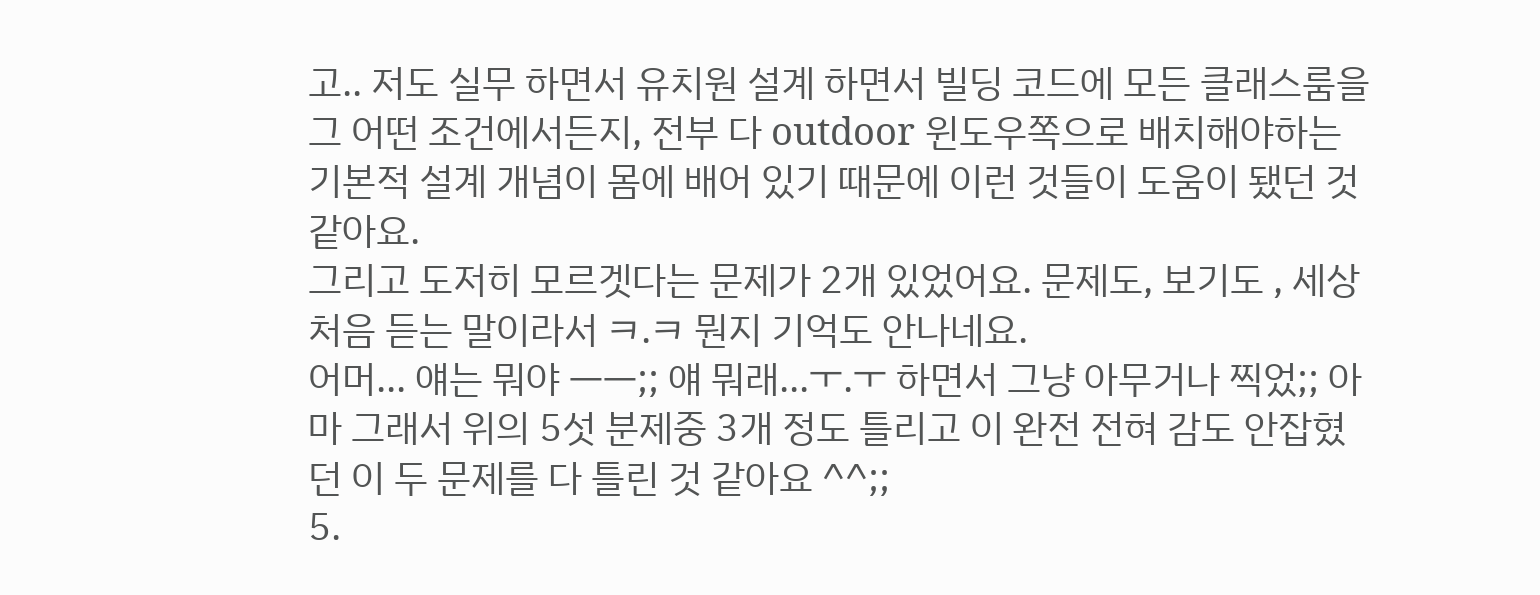고.. 저도 실무 하면서 유치원 설계 하면서 빌딩 코드에 모든 클래스룸을 그 어떤 조건에서든지, 전부 다 outdoor 윈도우쪽으로 배치해야하는 기본적 설계 개념이 몸에 배어 있기 때문에 이런 것들이 도움이 됐던 것 같아요.
그리고 도저히 모르겟다는 문제가 2개 있었어요. 문제도, 보기도 , 세상 처음 듣는 말이라서 ㅋ.ㅋ 뭔지 기억도 안나네요.
어머... 얘는 뭐야 ㅡㅡ;; 얘 뭐래...ㅜ.ㅜ 하면서 그냥 아무거나 찍었;; 아마 그래서 위의 5섯 분제중 3개 정도 틀리고 이 완전 전혀 감도 안잡혔던 이 두 문제를 다 틀린 것 같아요 ^^;;
5.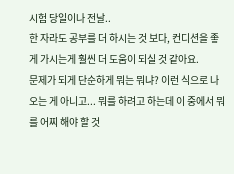시험 당일이나 전날..
한 자라도 공부를 더 하시는 것 보다, 컨디션을 좋게 가시는게 훨씬 더 도움이 되실 것 같아요.
문제가 되게 단순하게 뭐는 뭐냐? 이런 식으로 나오는 게 아니고... 뭐를 하려고 하는데 이 중에서 뭐를 어찌 해야 할 것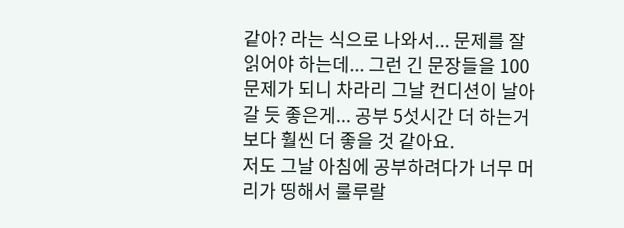같아? 라는 식으로 나와서... 문제를 잘 읽어야 하는데... 그런 긴 문장들을 100문제가 되니 차라리 그날 컨디션이 날아갈 듯 좋은게... 공부 5섯시간 더 하는거 보다 훨씬 더 좋을 것 같아요.
저도 그날 아침에 공부하려다가 너무 머리가 띵해서 룰루랄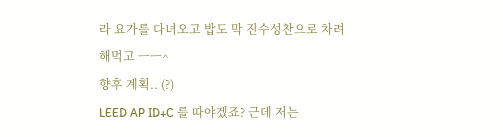라 요가를 다녀오고 밥도 막 진수성찬으로 차려 해먹고 ㅡㅡ^
향후 계획.. (?)
LEED AP ID+C 를 따야겠죠? 근데 저는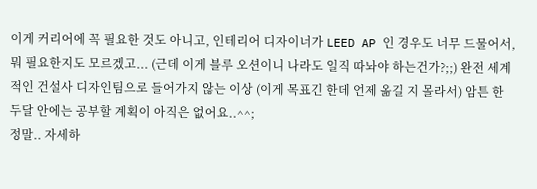이게 커리어에 꼭 필요한 것도 아니고, 인테리어 디자이너가 LEED AP 인 경우도 너무 드물어서, 뭐 필요한지도 모르겠고... (근데 이게 블루 오션이니 나라도 일직 따놔야 하는건가?;;) 완전 세계적인 건설사 디자인팀으로 들어가지 않는 이상 (이게 목표긴 한데 언제 옮길 지 몰라서) 암튼 한 두달 안에는 공부할 계획이 아직은 없어요..^^;
정말.. 자세하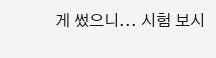게 썼으니... 시험 보시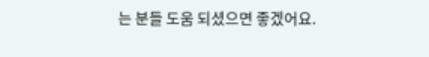는 분들 도움 되셨으면 좋겠어요.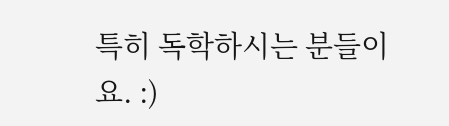특히 독학하시는 분들이요. :)